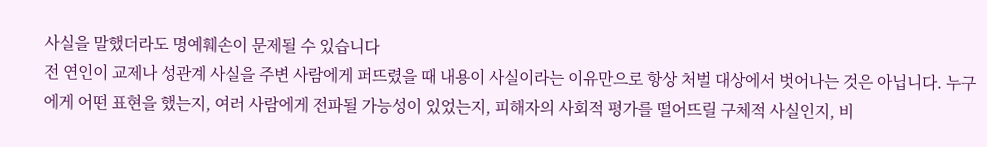사실을 말했더라도 명예훼손이 문제될 수 있습니다
전 연인이 교제나 성관계 사실을 주변 사람에게 퍼뜨렸을 때 내용이 사실이라는 이유만으로 항상 처벌 대상에서 벗어나는 것은 아닙니다. 누구에게 어떤 표현을 했는지, 여러 사람에게 전파될 가능성이 있었는지, 피해자의 사회적 평가를 떨어뜨릴 구체적 사실인지, 비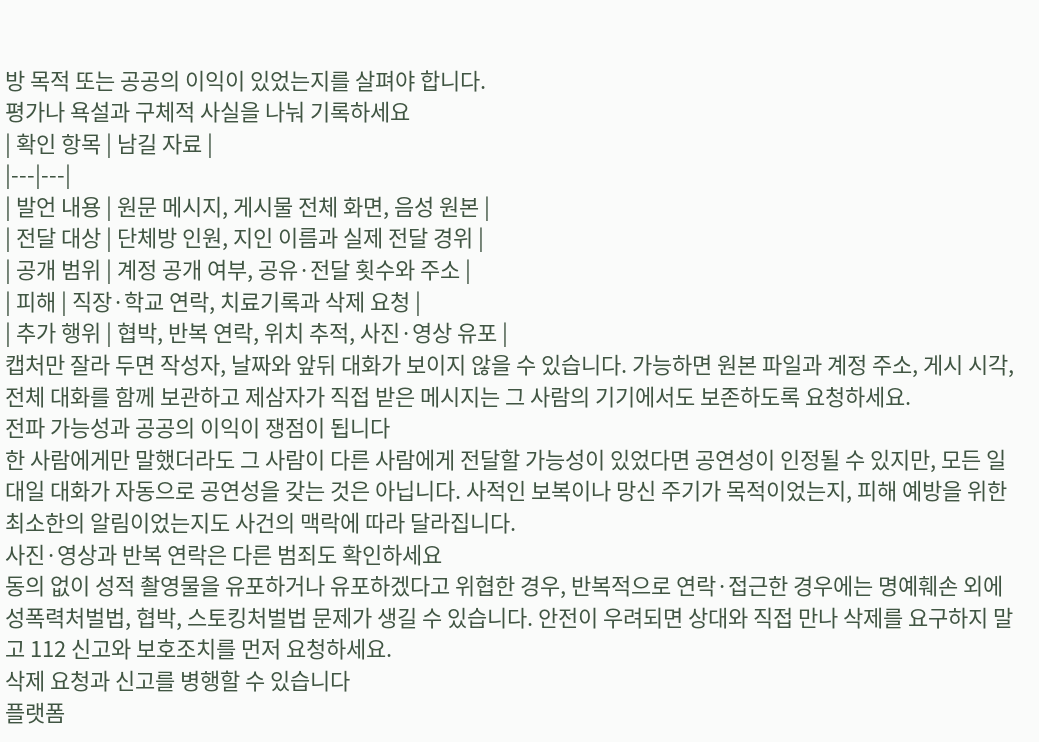방 목적 또는 공공의 이익이 있었는지를 살펴야 합니다.
평가나 욕설과 구체적 사실을 나눠 기록하세요
| 확인 항목 | 남길 자료 |
|---|---|
| 발언 내용 | 원문 메시지, 게시물 전체 화면, 음성 원본 |
| 전달 대상 | 단체방 인원, 지인 이름과 실제 전달 경위 |
| 공개 범위 | 계정 공개 여부, 공유·전달 횟수와 주소 |
| 피해 | 직장·학교 연락, 치료기록과 삭제 요청 |
| 추가 행위 | 협박, 반복 연락, 위치 추적, 사진·영상 유포 |
캡처만 잘라 두면 작성자, 날짜와 앞뒤 대화가 보이지 않을 수 있습니다. 가능하면 원본 파일과 계정 주소, 게시 시각, 전체 대화를 함께 보관하고 제삼자가 직접 받은 메시지는 그 사람의 기기에서도 보존하도록 요청하세요.
전파 가능성과 공공의 이익이 쟁점이 됩니다
한 사람에게만 말했더라도 그 사람이 다른 사람에게 전달할 가능성이 있었다면 공연성이 인정될 수 있지만, 모든 일대일 대화가 자동으로 공연성을 갖는 것은 아닙니다. 사적인 보복이나 망신 주기가 목적이었는지, 피해 예방을 위한 최소한의 알림이었는지도 사건의 맥락에 따라 달라집니다.
사진·영상과 반복 연락은 다른 범죄도 확인하세요
동의 없이 성적 촬영물을 유포하거나 유포하겠다고 위협한 경우, 반복적으로 연락·접근한 경우에는 명예훼손 외에 성폭력처벌법, 협박, 스토킹처벌법 문제가 생길 수 있습니다. 안전이 우려되면 상대와 직접 만나 삭제를 요구하지 말고 112 신고와 보호조치를 먼저 요청하세요.
삭제 요청과 신고를 병행할 수 있습니다
플랫폼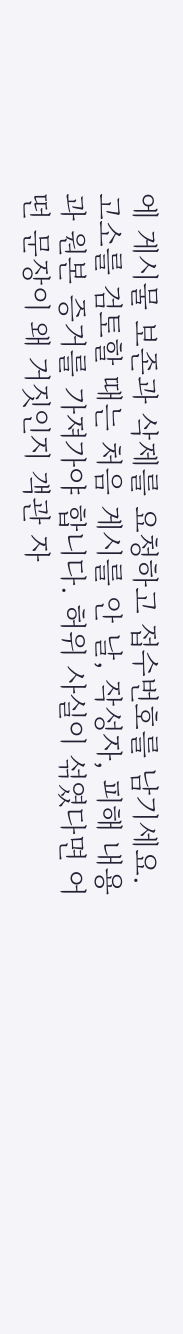에 게시물 보존과 삭제를 요청하고 접수번호를 남기세요. 고소를 검토할 때는 처음 게시를 안 날, 작성자, 피해 내용과 원본 증거를 가져가야 합니다. 허위 사실이 섞였다면 어떤 문장이 왜 거짓인지 객관 자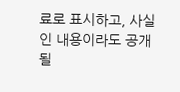료로 표시하고, 사실인 내용이라도 공개될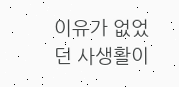이유가 없었던 사생활이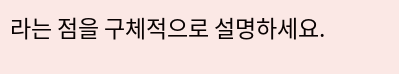라는 점을 구체적으로 설명하세요.